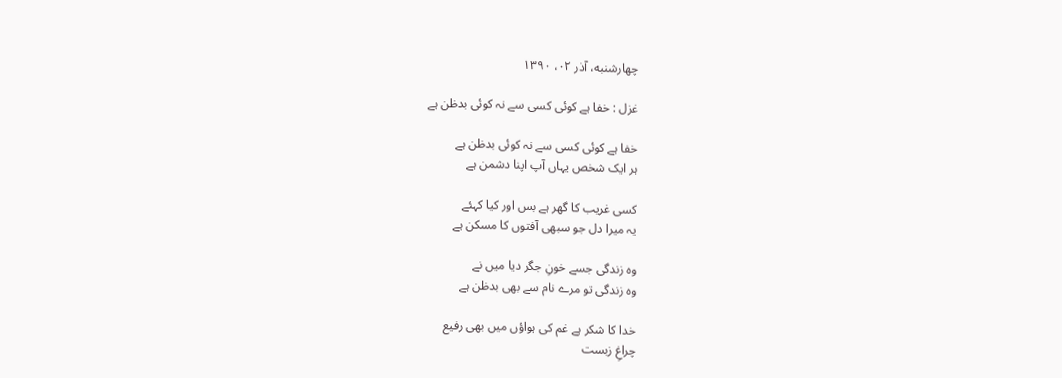چهارشنبه، آذر ۰۲، ۱۳۹۰

غزل : خفا ہے کوئی کسی سے نہ کوئی بدظن ہے

خفا ہے کوئی کسی سے نہ کوئی بدظن ہے
ہر ایک شخص یہاں آپ اپنا دشمن ہے

کسی غریب کا گھر ہے بس اور کیا کہئے
یہ میرا دل جو سبھی آفتوں کا مسکن ہے

وہ زندگی جسے خونِ جگر دیا میں نے
وہ زندگی تو مرے نام سے بھی بدظن ہے

خدا کا شکر ہے غم کی ہواؤں میں بھی رفیع
چراغِ زبست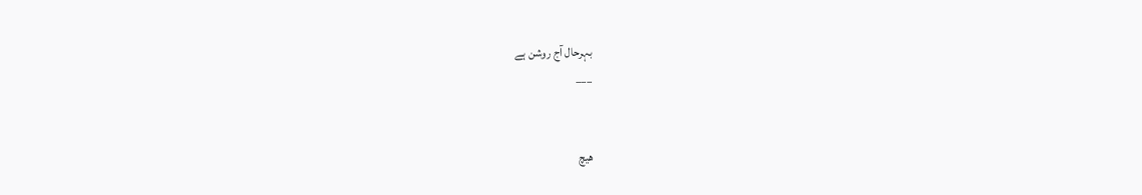بہرحال آج روشن ہے
___


هیچ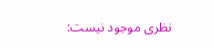نظری موجود نیست: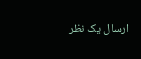ارسال یک نظر